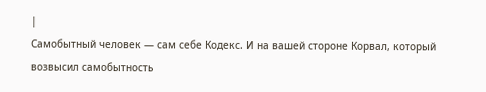|
Самобытный человек — сам себе Кодекс. И на вашей стороне Корвал, который возвысил самобытность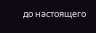до настоящего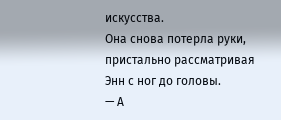искусства.
Она снова потерла руки, пристально рассматривая Энн с ног до головы.
— А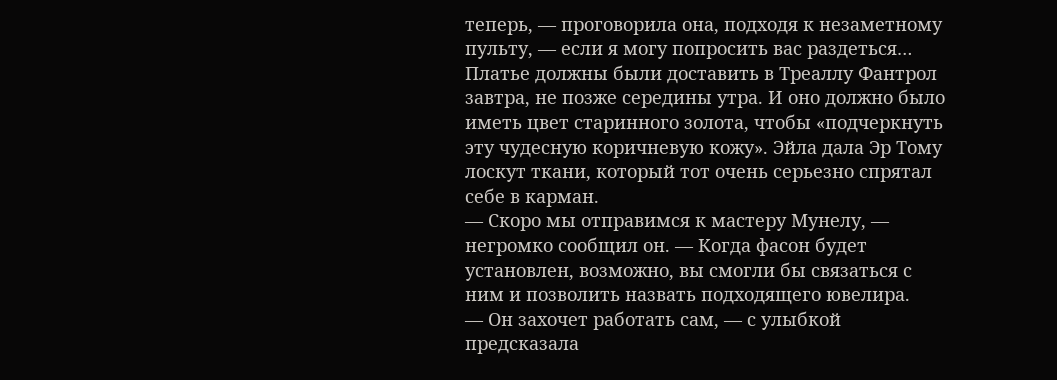теперь, — проговорила она, подходя к незаметному пульту, — если я могу попросить вас раздеться…
Платье должны были доставить в Треаллу Фантрол завтра, не позже середины утра. И оно должно было иметь цвет старинного золота, чтобы «подчеркнуть эту чудесную коричневую кожу». Эйла дала Эр Тому лоскут ткани, который тот очень серьезно спрятал себе в карман.
— Скоро мы отправимся к мастеру Мунелу, — негромко сообщил он. — Когда фасон будет установлен, возможно, вы смогли бы связаться с ним и позволить назвать подходящего ювелира.
— Он захочет работать сам, — с улыбкой предсказала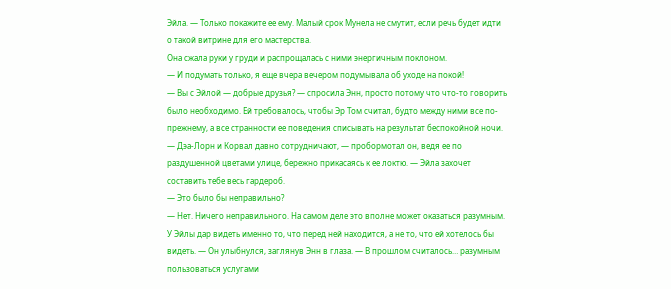Эйла. — Только покажите ее ему. Малый срок Мунела не смутит, если речь будет идти о такой витрине для его мастерства.
Она сжала руки у груди и распрощалась с ними энергичным поклоном.
— И подумать только, я еще вчера вечером подумывала об уходе на покой!
— Вы с Эйлой — добрые друзья? — спросила Энн, просто потому что что-то говорить было необходимо. Ей требовалось, чтобы Эр Том считал, будто между ними все по-прежнему, а все странности ее поведения списывать на результат беспокойной ночи.
— Дэа-Лорн и Корвал давно сотрудничают, — пробормотал он, ведя ее по раздушенной цветами улице, бережно прикасаясь к ее локтю. — Эйла захочет составить тебе весь гардероб.
— Это было бы неправильно?
— Нет. Ничего неправильного. На самом деле это вполне может оказаться разумным. У Эйлы дар видеть именно то, что перед ней находится, а не то, что ей хотелось бы видеть. — Он улыбнулся, заглянув Энн в глаза. — В прошлом считалось… разумным пользоваться услугами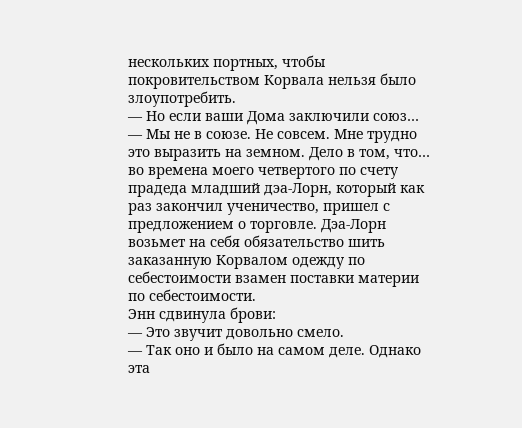нескольких портных, чтобы покровительством Корвала нельзя было злоупотребить.
— Но если ваши Дома заключили союз…
— Мы не в союзе. Не совсем. Мне трудно это выразить на земном. Дело в том, что… во времена моего четвертого по счету прадеда младший дэа-Лорн, который как раз закончил ученичество, пришел с предложением о торговле. Дэа-Лорн возьмет на себя обязательство шить заказанную Корвалом одежду по себестоимости взамен поставки материи по себестоимости.
Энн сдвинула брови:
— Это звучит довольно смело.
— Так оно и было на самом деле. Однако эта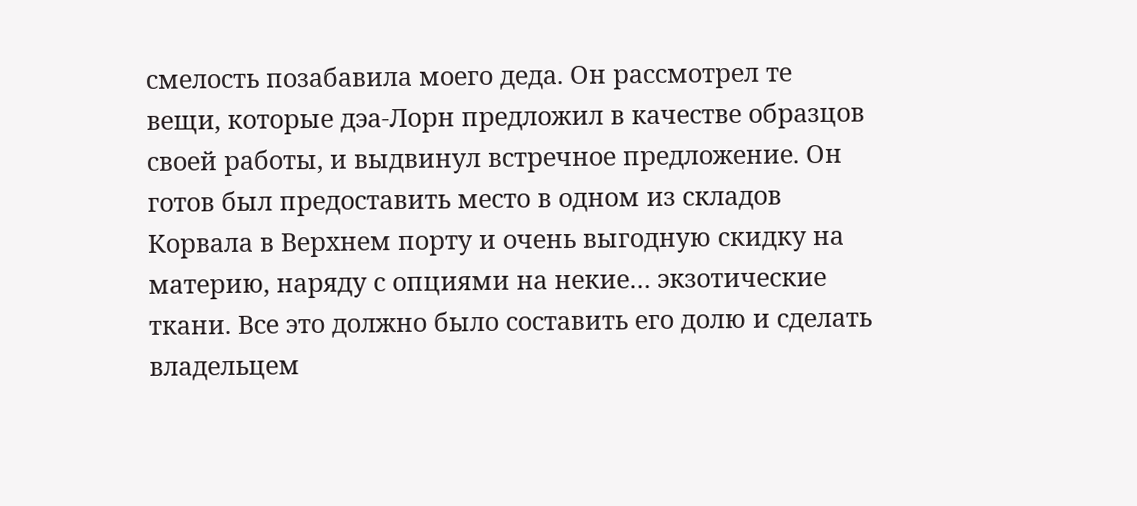смелость позабавила моего деда. Он рассмотрел те вещи, которые дэа-Лорн предложил в качестве образцов своей работы, и выдвинул встречное предложение. Он готов был предоставить место в одном из складов Корвала в Верхнем порту и очень выгодную скидку на материю, наряду с опциями на некие… экзотические ткани. Все это должно было составить его долю и сделать владельцем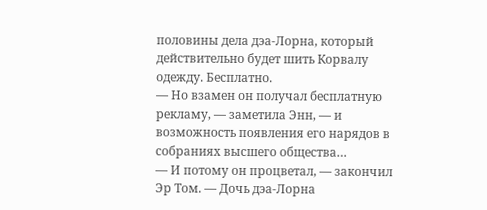половины дела дэа-Лорна, который действительно будет шить Корвалу одежду. Бесплатно.
— Но взамен он получал бесплатную рекламу, — заметила Энн, — и возможность появления его нарядов в собраниях высшего общества…
— И потому он процветал, — закончил Эр Том. — Дочь дэа-Лорна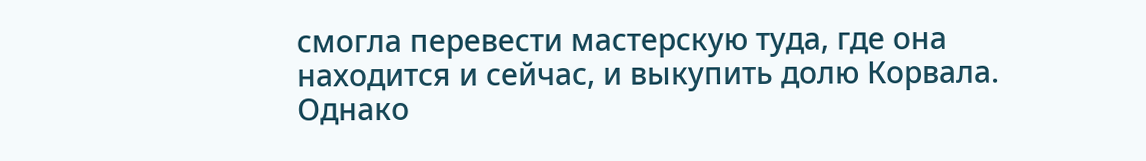смогла перевести мастерскую туда, где она находится и сейчас, и выкупить долю Корвала. Однако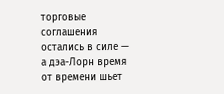торговые соглашения остались в силе — а дэа-Лорн время от времени шьет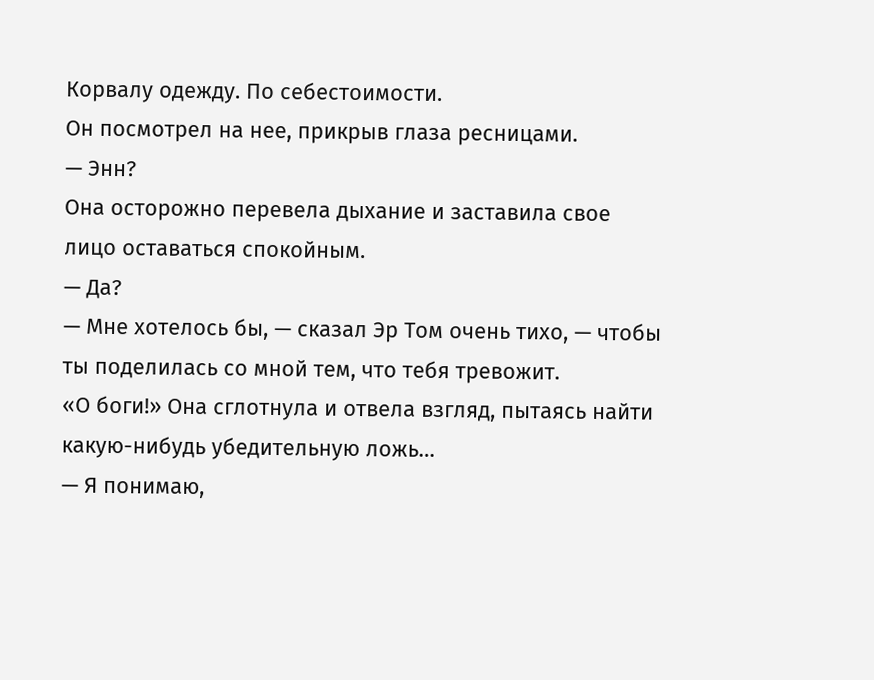Корвалу одежду. По себестоимости.
Он посмотрел на нее, прикрыв глаза ресницами.
— Энн?
Она осторожно перевела дыхание и заставила свое лицо оставаться спокойным.
— Да?
— Мне хотелось бы, — сказал Эр Том очень тихо, — чтобы ты поделилась со мной тем, что тебя тревожит.
«О боги!» Она сглотнула и отвела взгляд, пытаясь найти какую-нибудь убедительную ложь…
— Я понимаю,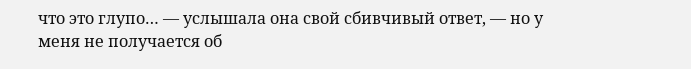что это глупо… — услышала она свой сбивчивый ответ, — но у меня не получается об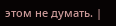этом не думать. |